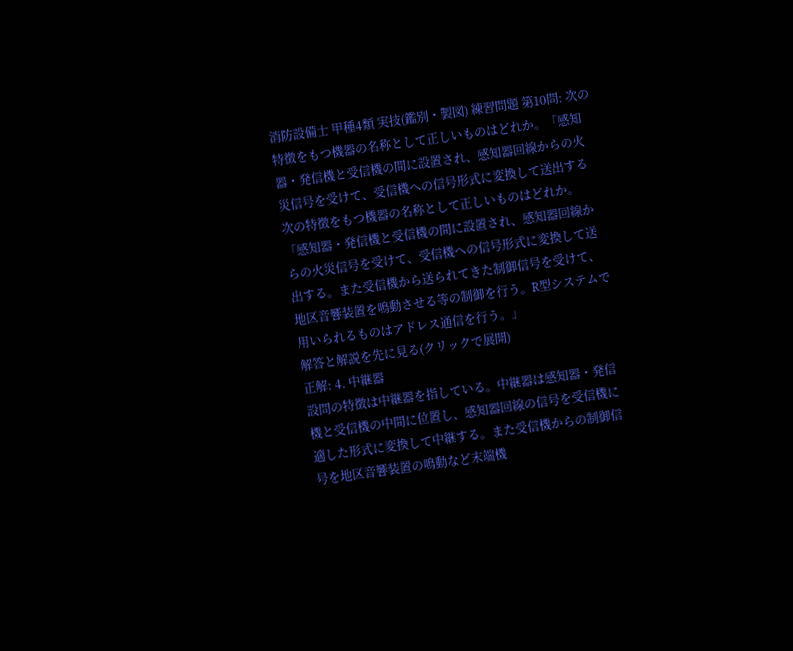消防設備士 甲種4類 実技(鑑別・製図) 練習問題 第10問: 次の特徴をもつ機器の名称として正しいものはどれか。「感知器・発信機と受信機の間に設置され、感知器回線からの火災信号を受けて、受信機への信号形式に変換して送出する
次の特徴をもつ機器の名称として正しいものはどれか。「感知器・発信機と受信機の間に設置され、感知器回線からの火災信号を受けて、受信機への信号形式に変換して送出する。また受信機から送られてきた制御信号を受けて、地区音響装置を鳴動させる等の制御を行う。R型システムで用いられるものはアドレス通信を行う。」
解答と解説を先に見る(クリックで展開)
正解: 4. 中継器
設問の特徴は中継器を指している。中継器は感知器・発信機と受信機の中間に位置し、感知器回線の信号を受信機に適した形式に変換して中継する。また受信機からの制御信号を地区音響装置の鳴動など末端機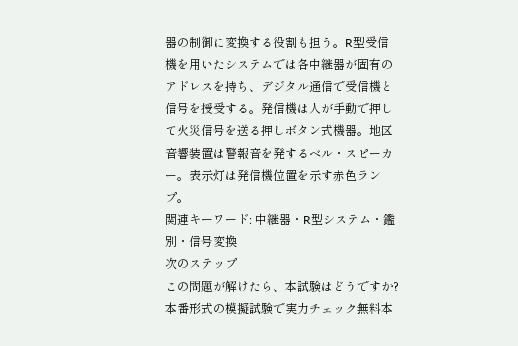器の制御に変換する役割も担う。R型受信機を用いたシステムでは各中継器が固有のアドレスを持ち、デジタル通信で受信機と信号を授受する。発信機は人が手動で押して火災信号を送る押しボタン式機器。地区音響装置は警報音を発するベル・スピーカー。表示灯は発信機位置を示す赤色ランプ。
関連キーワード: 中継器・R型システム・鑑別・信号変換
次のステップ
この問題が解けたら、本試験はどうですか?
本番形式の模擬試験で実力チェック無料本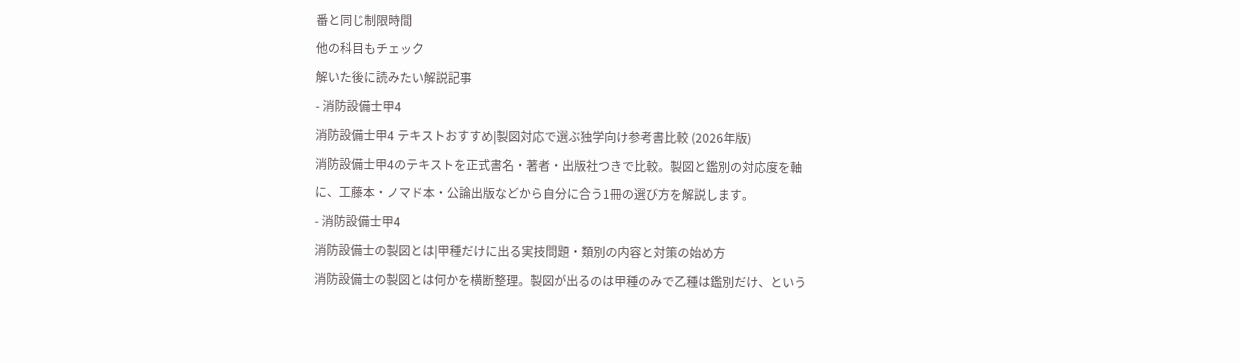番と同じ制限時間
他の科目もチェック
解いた後に読みたい解説記事
- 消防設備士甲4
消防設備士甲4 テキストおすすめ|製図対応で選ぶ独学向け参考書比較 (2026年版)
消防設備士甲4のテキストを正式書名・著者・出版社つきで比較。製図と鑑別の対応度を軸に、工藤本・ノマド本・公論出版などから自分に合う1冊の選び方を解説します。
- 消防設備士甲4
消防設備士の製図とは|甲種だけに出る実技問題・類別の内容と対策の始め方
消防設備士の製図とは何かを横断整理。製図が出るのは甲種のみで乙種は鑑別だけ、という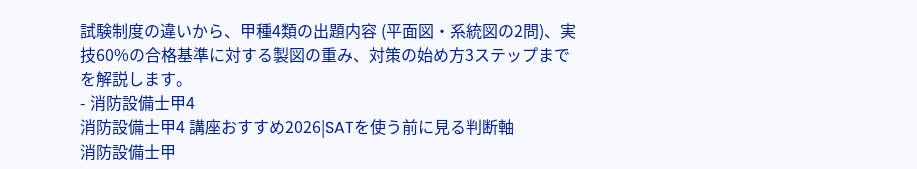試験制度の違いから、甲種4類の出題内容 (平面図・系統図の2問)、実技60%の合格基準に対する製図の重み、対策の始め方3ステップまでを解説します。
- 消防設備士甲4
消防設備士甲4 講座おすすめ2026|SATを使う前に見る判断軸
消防設備士甲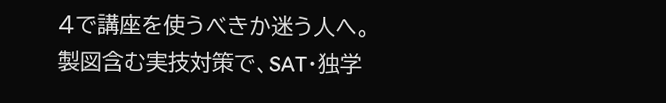4で講座を使うべきか迷う人へ。製図含む実技対策で、SAT・独学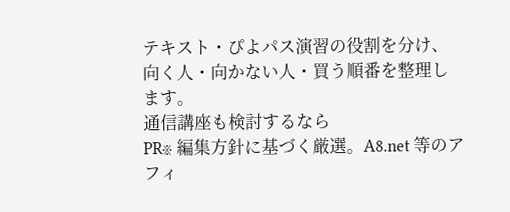テキスト・ぴよパス演習の役割を分け、向く人・向かない人・買う順番を整理します。
通信講座も検討するなら
PR※ 編集方針に基づく厳選。A8.net 等のアフィ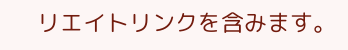リエイトリンクを含みます。